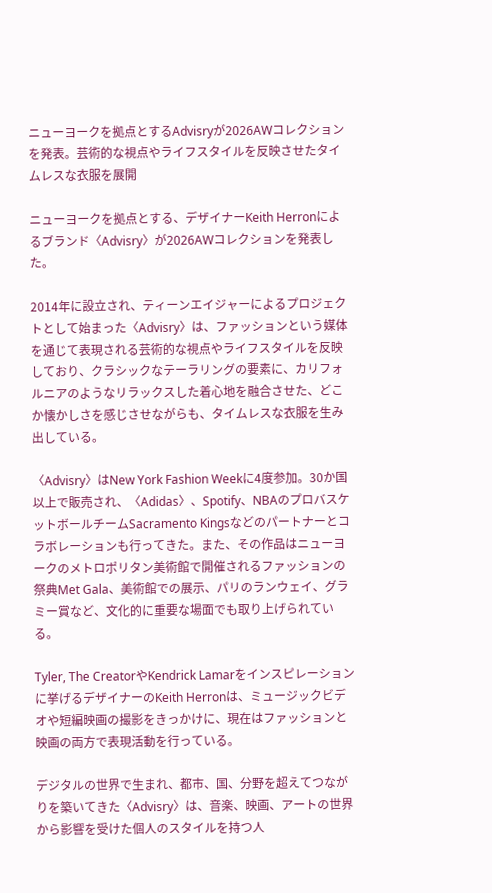ニューヨークを拠点とするAdvisryが2026AWコレクションを発表。芸術的な視点やライフスタイルを反映させたタイムレスな衣服を展開

ニューヨークを拠点とする、デザイナーKeith Herronによるブランド〈Advisry〉が2026AWコレクションを発表した。

2014年に設立され、ティーンエイジャーによるプロジェクトとして始まった〈Advisry〉は、ファッションという媒体を通じて表現される芸術的な視点やライフスタイルを反映しており、クラシックなテーラリングの要素に、カリフォルニアのようなリラックスした着心地を融合させた、どこか懐かしさを感じさせながらも、タイムレスな衣服を生み出している。

〈Advisry〉はNew York Fashion Weekに4度参加。30か国以上で販売され、〈Adidas〉、Spotify、NBAのプロバスケットボールチームSacramento Kingsなどのパートナーとコラボレーションも行ってきた。また、その作品はニューヨークのメトロポリタン美術館で開催されるファッションの祭典Met Gala、美術館での展示、パリのランウェイ、グラミー賞など、文化的に重要な場面でも取り上げられている。

Tyler, The CreatorやKendrick Lamarをインスピレーションに挙げるデザイナーのKeith Herronは、ミュージックビデオや短編映画の撮影をきっかけに、現在はファッションと映画の両方で表現活動を行っている。

デジタルの世界で生まれ、都市、国、分野を超えてつながりを築いてきた〈Advisry〉は、音楽、映画、アートの世界から影響を受けた個人のスタイルを持つ人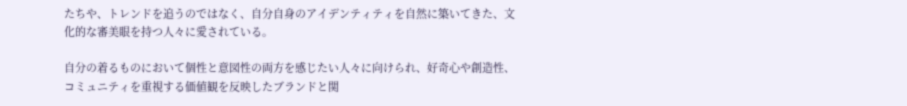たちや、トレンドを追うのではなく、自分自身のアイデンティティを自然に築いてきた、文化的な審美眼を持つ人々に愛されている。

自分の着るものにおいて個性と意図性の両方を感じたい人々に向けられ、好奇心や創造性、コミュニティを重視する価値観を反映したブランドと関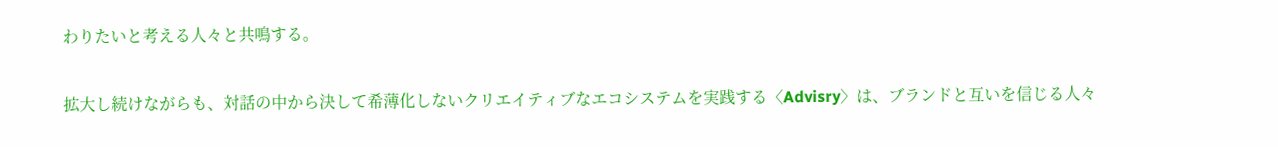わりたいと考える人々と共鳴する。

拡大し続けながらも、対話の中から決して希薄化しないクリエイティブなエコシステムを実践する〈Advisry〉は、ブランドと互いを信じる人々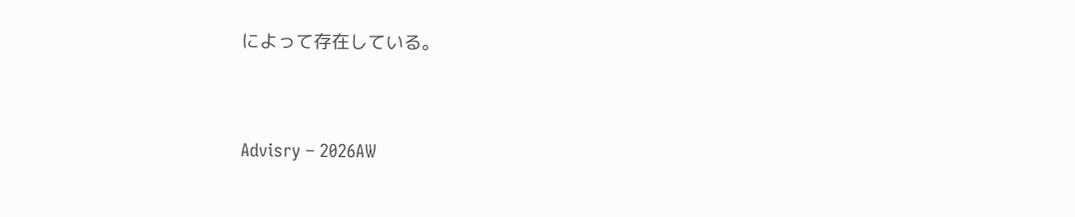によって存在している。


Advisry – 2026AW